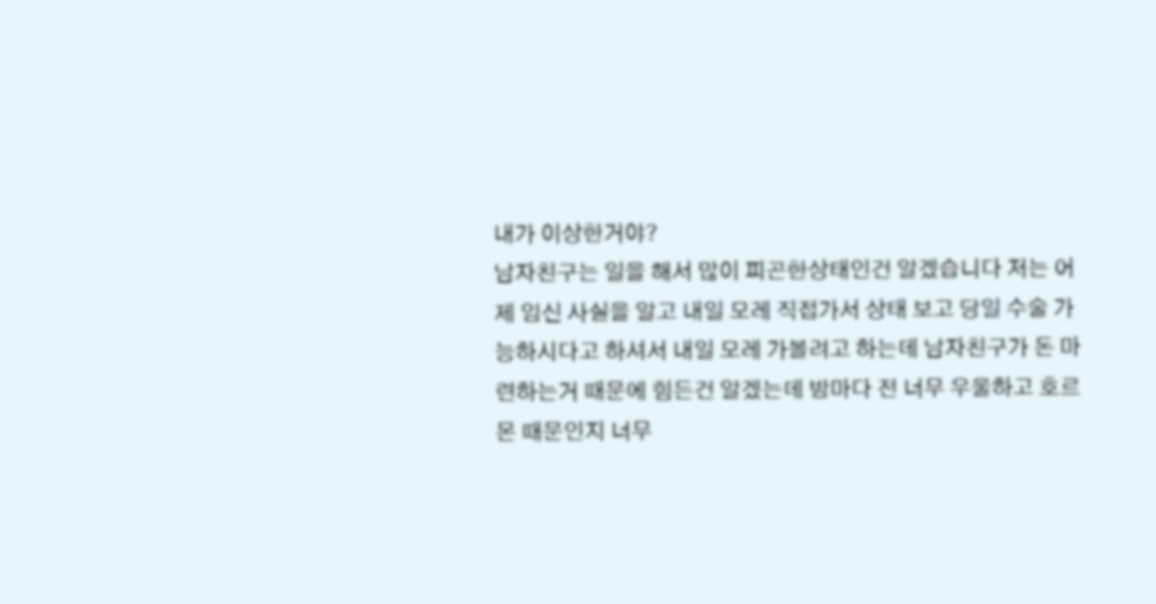내가 이상한거야?
남자친구는 일을 해서 많이 피곤한상태인건 알겠습니다 저는 어제 임신 사실을 알고 내일 모레 직접가서 상태 보고 당일 수술 가능하시다고 하셔서 내일 모레 가볼려고 하는데 남자친구가 돈 마련하는거 때문에 힘든건 알겠는데 밤마다 전 너무 우울하고 호르몬 때문인지 너무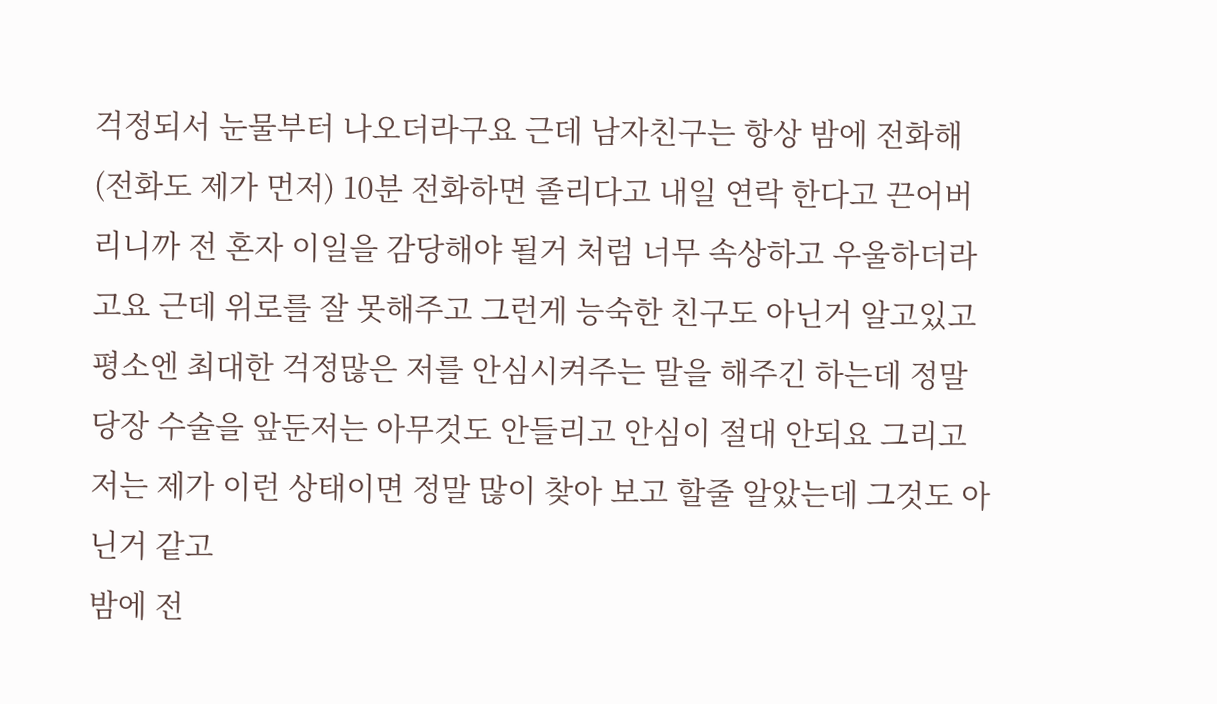걱정되서 눈물부터 나오더라구요 근데 남자친구는 항상 밤에 전화해 (전화도 제가 먼저) 10분 전화하면 졸리다고 내일 연락 한다고 끈어버리니까 전 혼자 이일을 감당해야 될거 처럼 너무 속상하고 우울하더라고요 근데 위로를 잘 못해주고 그런게 능숙한 친구도 아닌거 알고있고 평소엔 최대한 걱정많은 저를 안심시켜주는 말을 해주긴 하는데 정말 당장 수술을 앞둔저는 아무것도 안들리고 안심이 절대 안되요 그리고 저는 제가 이런 상태이면 정말 많이 찾아 보고 할줄 알았는데 그것도 아닌거 같고
밤에 전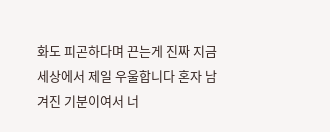화도 피곤하다며 끈는게 진짜 지금 세상에서 제일 우울합니다 혼자 남겨진 기분이여서 너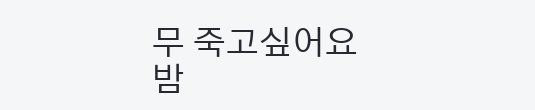무 죽고싶어요
밤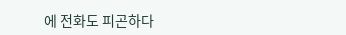에 전화도 피곤하다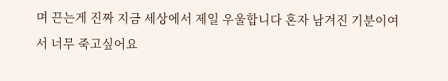며 끈는게 진짜 지금 세상에서 제일 우울합니다 혼자 남겨진 기분이여서 너무 죽고싶어요